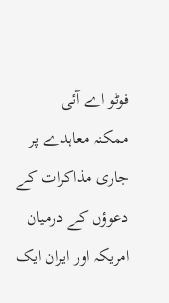فوٹو اے آئی
ممکنہ معاہدے پر جاری مذاکرات کے دعوؤں کے درمیان امریکہ اور ایران ایک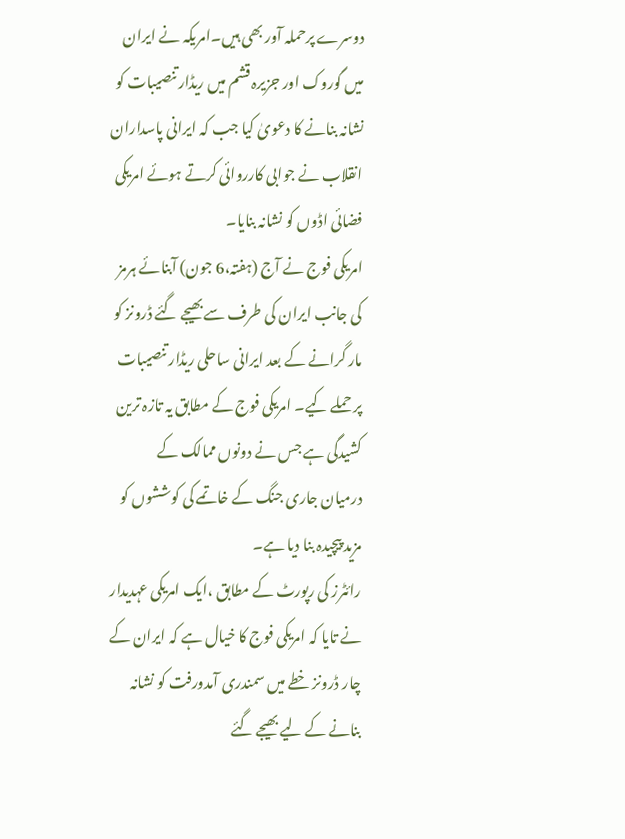دوسرے پرحملہ آور بھی ہیں۔امریکہ نے ایران میں گوروک اور جزیرہ قشم میں ریڈار تنصیبات کو نشانہ بنانے کا دعویٰ کیا جب کہ ایرانی پاسداران انقلاب نے جوابی کارروائی کرتے ہوئے امریکی فضائی اڈوں کو نشانہ بنایا۔
امریکی فوج نے آج (ہفتہ،6 جون) آبنائے ہرمز کی جانب ایران کی طرف سے بھیجے گئے ڈرونز کو مار گرانے کے بعد ایرانی ساحلی ریڈار تنصیبات پر حملے کیے۔ امریکی فوج کے مطابق یہ تازہ ترین کشیدگی ہے جس نے دونوں ممالک کے درمیان جاری جنگ کے خاتمے کی کوششوں کو مزید پیچیدہ بنا دیا ہے۔
رائٹرز کی رپورٹ کے مطابق ،ایک امریکی عہدیدار نے تایا کہ امریکی فوج کا خیال ہے کہ ایران کے چار ڈرونز خطے میں سمندری آمدورفت کو نشانہ بنانے کے لیے بھیجے گئے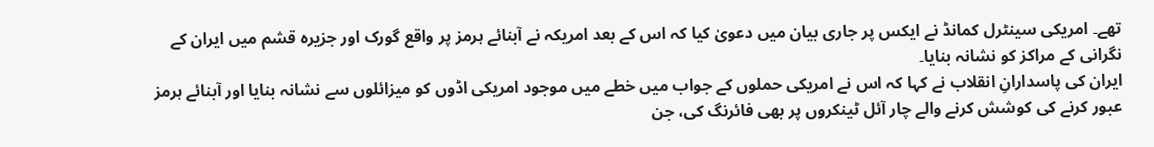تھے۔ امریکی سینٹرل کمانڈ نے ایکس پر جاری بیان میں دعویٰ کیا کہ اس کے بعد امریکہ نے آبنائے ہرمز پر واقع گورک اور جزیرہ قشم میں ایران کے نگرانی کے مراکز کو نشانہ بنایا۔
ایران کی پاسدارانِ انقلاب نے کہا کہ اس نے امریکی حملوں کے جواب میں خطے میں موجود امریکی اڈوں کو میزائلوں سے نشانہ بنایا اور آبنائے ہرمز عبور کرنے کی کوشش کرنے والے چار آئل ٹینکروں پر بھی فائرنگ کی، جن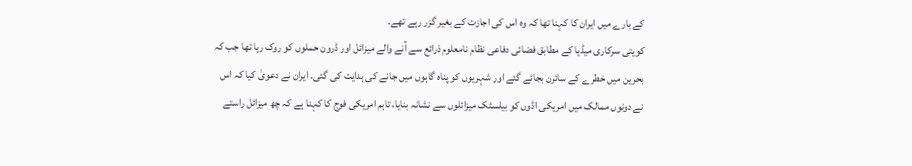کے بارے میں ایران کا کہنا تھا کہ وہ اس کی اجازت کے بغیر گزر رہے تھے۔
کویتی سرکاری میڈیا کے مطابق فضائی دفاعی نظام نامعلوم ذرائع سے آنے والے میزائل اور ڈرون حملوں کو روک رہا تھا جب کہ بحرین میں خطرے کے سائرن بجائے گئے اور شہریوں کو پناہ گاہوں میں جانے کی ہدایت کی گئی۔ ایران نے دعویٰ کیا کہ اس نے دونوں ممالک میں امریکی اڈوں کو بیلسٹک میزائلوں سے نشانہ بنایا، تاہم امریکی فوج کا کہنا ہے کہ چھ میزائل راستے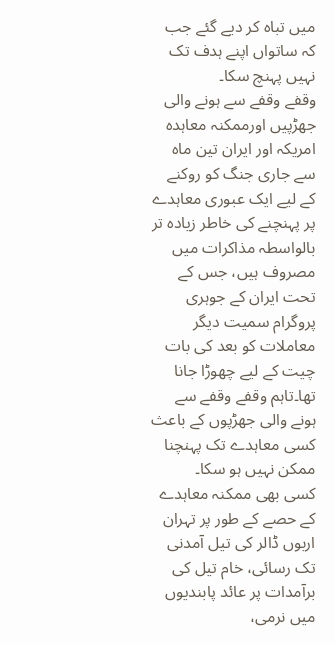میں تباہ کر دیے گئے جب کہ ساتواں اپنے ہدف تک نہیں پہنچ سکا۔
وقفے وقفے سے ہونے والی جھڑپیں اورممکنہ معاہدہ
امریکہ اور ایران تین ماہ سے جاری جنگ کو روکنے کے لیے ایک عبوری معاہدے پر پہنچنے کی خاطر زیادہ تر بالواسطہ مذاکرات میں مصروف ہیں، جس کے تحت ایران کے جوہری پروگرام سمیت دیگر معاملات کو بعد کی بات چیت کے لیے چھوڑا جانا تھا۔تاہم وقفے وقفے سے ہونے والی جھڑپوں کے باعث کسی معاہدے تک پہنچنا ممکن نہیں ہو سکا۔
کسی بھی ممکنہ معاہدے کے حصے کے طور پر تہران اربوں ڈالر کی تیل آمدنی تک رسائی، خام تیل کی برآمدات پر عائد پابندیوں میں نرمی،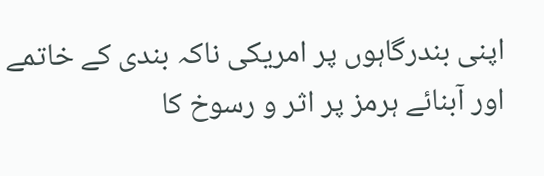اپنی بندرگاہوں پر امریکی ناکہ بندی کے خاتمے اور آبنائے ہرمز پر اثر و رسوخ کا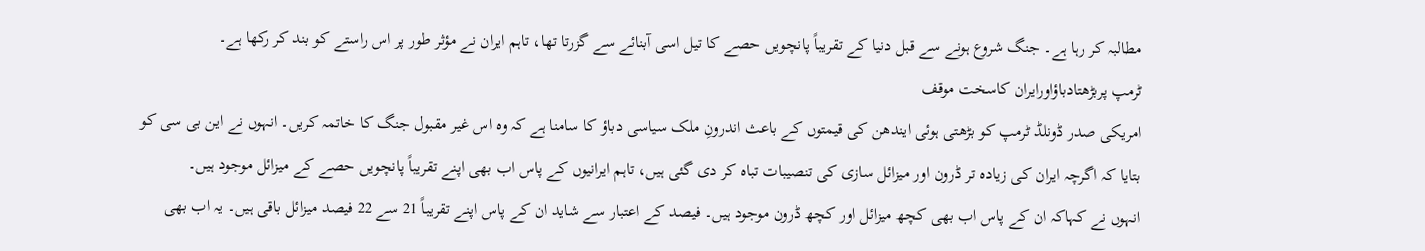مطالبہ کر رہا ہے۔ جنگ شروع ہونے سے قبل دنیا کے تقریباً پانچویں حصے کا تیل اسی آبنائے سے گزرتا تھا، تاہم ایران نے مؤثر طور پر اس راستے کو بند کر رکھا ہے۔
ٹرمپ پربڑھتادباؤاورایران کاسخت موقف
امریکی صدر ڈونلڈ ٹرمپ کو بڑھتی ہوئی ایندھن کی قیمتوں کے باعث اندرونِ ملک سیاسی دباؤ کا سامنا ہے کہ وہ اس غیر مقبول جنگ کا خاتمہ کریں۔ انہوں نے این بی سی کو بتایا کہ اگرچہ ایران کی زیادہ تر ڈرون اور میزائل سازی کی تنصیبات تباہ کر دی گئی ہیں، تاہم ایرانیوں کے پاس اب بھی اپنے تقریباً پانچویں حصے کے میزائل موجود ہیں۔
انہوں نے کہاکہ ان کے پاس اب بھی کچھ میزائل اور کچھ ڈرون موجود ہیں۔ فیصد کے اعتبار سے شاید ان کے پاس اپنے تقریباً 21 سے 22 فیصد میزائل باقی ہیں۔ یہ اب بھی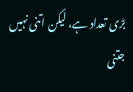بڑی تعداد ہے، لیکن اتنی نہیں جتنی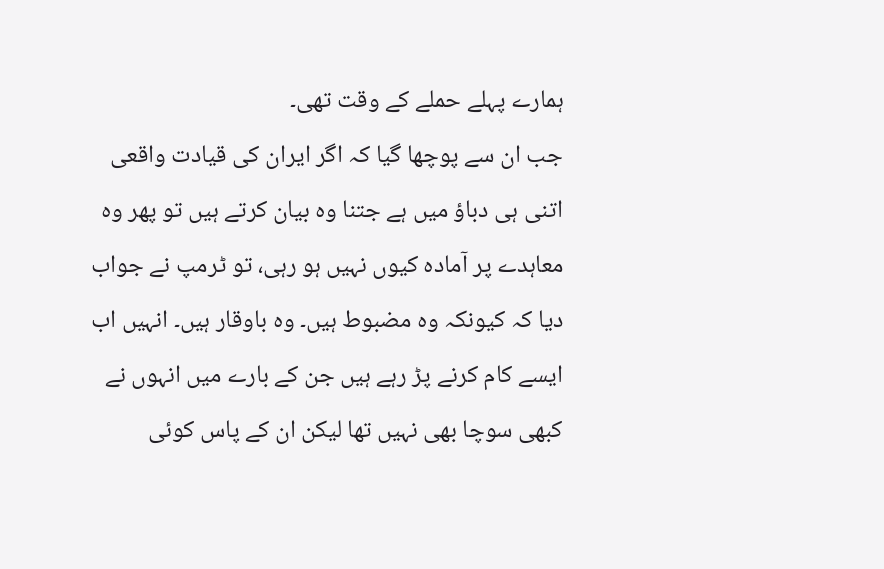ہمارے پہلے حملے کے وقت تھی۔
جب ان سے پوچھا گیا کہ اگر ایران کی قیادت واقعی اتنی ہی دباؤ میں ہے جتنا وہ بیان کرتے ہیں تو پھر وہ معاہدے پر آمادہ کیوں نہیں ہو رہی، تو ٹرمپ نے جواب دیا کہ کیونکہ وہ مضبوط ہیں۔ وہ باوقار ہیں۔ انہیں اب ایسے کام کرنے پڑ رہے ہیں جن کے بارے میں انہوں نے کبھی سوچا بھی نہیں تھا لیکن ان کے پاس کوئی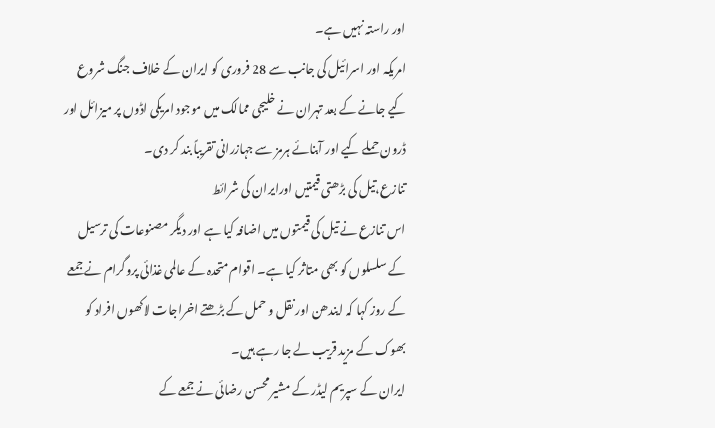اور راستہ نہیں ہے۔
امریکہ اور اسرائیل کی جانب سے 28 فروری کو ایران کے خلاف جنگ شروع کیے جانے کے بعد تہران نے خلیجی ممالک میں موجود امریکی اڈوں پر میزائل اور ڈرون حملے کیے اور آبنائے ہرمز سے جہازرانی تقریباً بند کر دی۔
تنازع،تیل کی بڑھتی قیمتیں اورایران کی شرائط
اس تنازع نے تیل کی قیمتوں میں اضافہ کیا ہے اور دیگر مصنوعات کی ترسیل کے سلسلوں کو بھی متاثر کیا ہے۔ اقوام متحدہ کے عالمی غذائی پروگرام نے جمعے کے روز کہا کہ ایندھن اور نقل و حمل کے بڑھتے اخراجات لاکھوں افراد کو بھوک کے مزید قریب لے جا رہے ہیں۔
ایران کے سپریم لیڈر کے مشیر محسن رضائی نے جمعے کے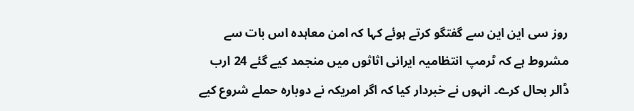روز سی این این سے گفتگو کرتے ہوئے کہا کہ امن معاہدہ اس بات سے مشروط ہے کہ ٹرمپ انتظامیہ ایرانی اثاثوں میں منجمد کیے گئے 24 ارب ڈالر بحال کرے۔ انہوں نے خبردار کیا کہ اگر امریکہ نے دوبارہ حملے شروع کیے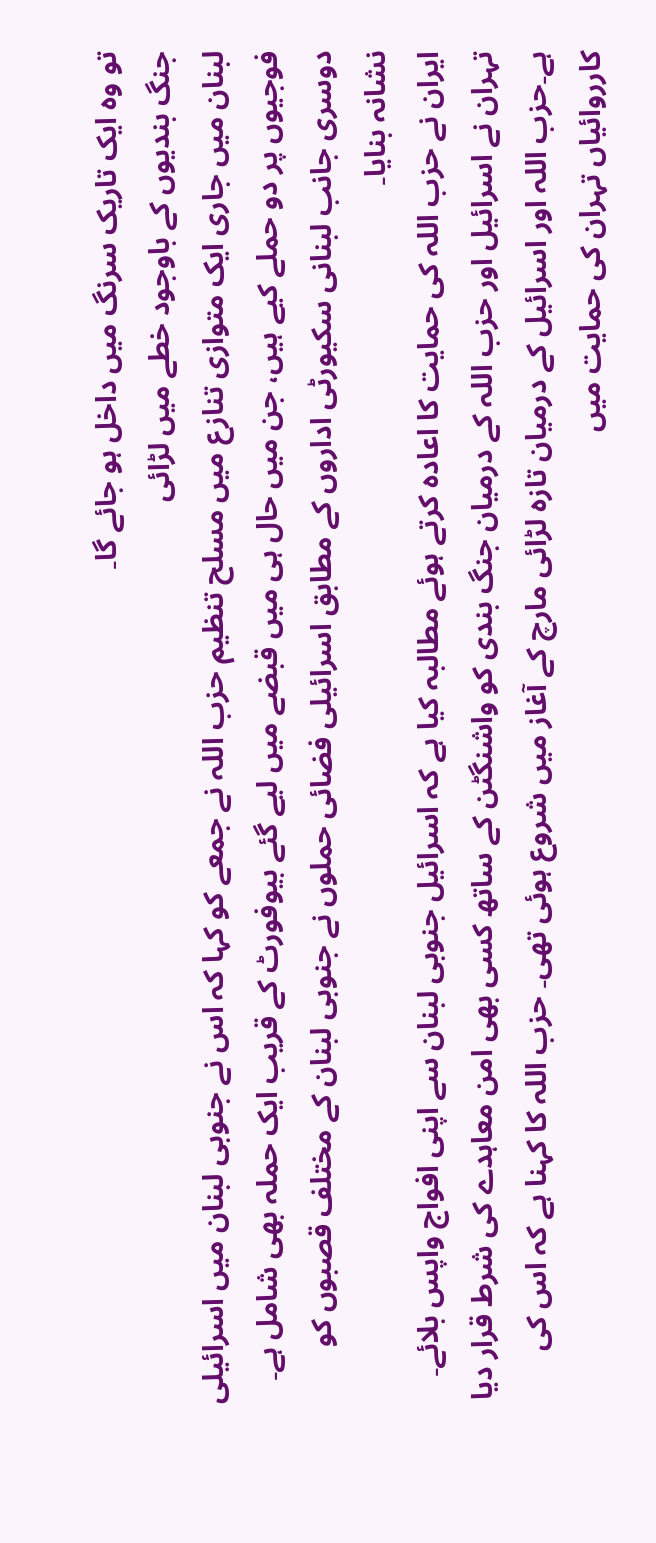تو وہ ایک تاریک سرنگ میں داخل ہو جائے گا۔
جنگ بندیوں کے باوجود خطے میں لڑائی
لبنان میں جاری ایک متوازی تنازع میں مسلح تنظیم حزب اللہ نے جمعے کو کہا کہ اس نے جنوبی لبنان میں اسرائیلی فوجیوں پر دو حملے کیے ہیں، جن میں حال ہی میں قبضے میں لیے گئے بیوفورٹ کے قریب ایک حملہ بھی شامل ہے۔ دوسری جانب لبنانی سکیورٹی اداروں کے مطابق اسرائیلی فضائی حملوں نے جنوبی لبنان کے مختلف قصبوں کو نشانہ بنایا۔
ایران نے حزب اللہ کی حمایت کا اعادہ کرتے ہوئے مطالبہ کیا ہے کہ اسرائیل جنوبی لبنان سے اپنی افواج واپس بلائے۔ تہران نے اسرائیل اور حزب اللہ کے درمیان جنگ بندی کو واشنگٹن کے ساتھ کسی بھی امن معاہدے کی شرط قرار دیا ہے۔حزب اللہ اور اسرائیل کے درمیان تازہ لڑائی مارچ کے آغاز میں شروع ہوئی تھی۔ حزب اللہ کا کہنا ہے کہ اس کی کارروائیاں تہران کی حمایت میں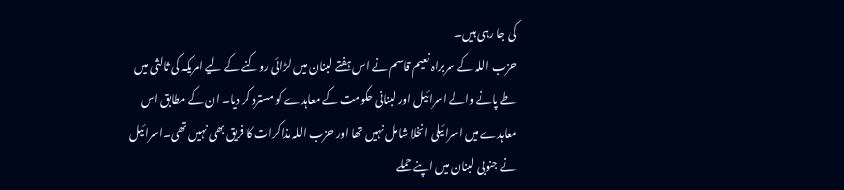کی جا رہی ہیں۔
حزب اللہ کے سربراہ نعیم قاسم نے اس ہفتے لبنان میں لڑائی روکنے کے لیے امریکہ کی ثالثی میں طے پانے والے اسرائیل اور لبنانی حکومت کے معاہدے کو مسترد کر دیا۔ ان کے مطابق اس معاہدے میں اسرائیلی انخلا شامل نہیں تھا اور حزب اللہ مذاکرات کا فریق بھی نہیں تھی۔اسرائیل نے جنوبی لبنان میں اپنے حملے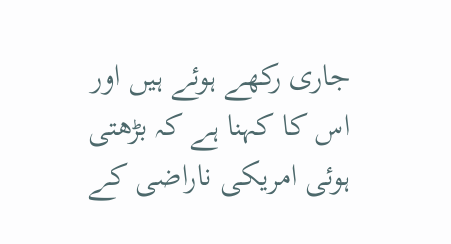جاری رکھے ہوئے ہیں اور اس کا کہنا ہے کہ بڑھتی ہوئی امریکی ناراضی کے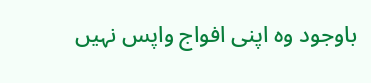باوجود وہ اپنی افواج واپس نہیں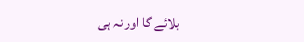بلائے گا اور نہ ہی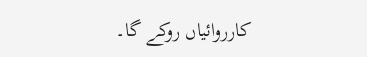کارروائیاں روکے گا۔